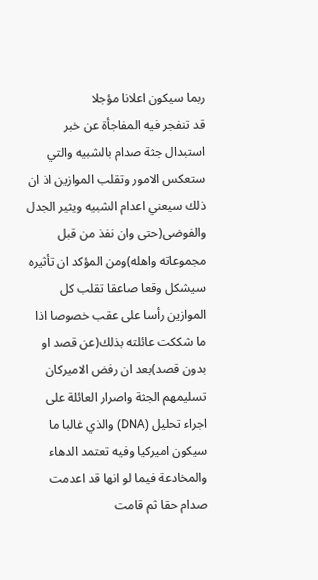ربما سيكون اعلانا مؤجلا
قد تنفجر فيه المفاجأة عن خبر استبدال جثة صدام بالشبيه والتي ستعكس الامور وتقلب الموازين اذ ان ذلك سيعني اعدام الشبيه ويثير الجدل والفوضى(حتى وان نفذ من قبل مجموعاته واهله)ومن المؤكد ان تأثيره سيشكل وقعا صاعقا تقلب كل الموازين رأسا على عقب خصوصا اذا ما شككت عائلته بذلك(عن قصد او بدون قصد)بعد ان رفض الاميركان تسليمهم الجثة واصرار العائلة على اجراء تحليل (DNA) والذي غالبا ما سيكون اميركيا وفيه تعتمد الدهاء والمخادعة فيما لو انها قد اعدمت صدام حقا ثم قامت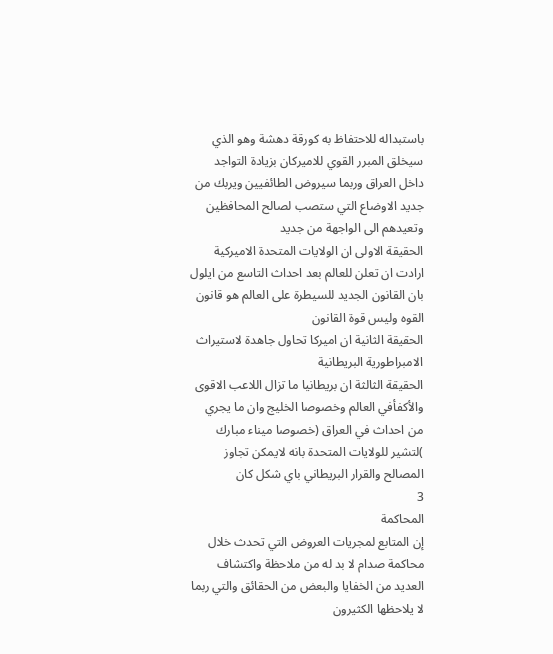باستبداله للاحتفاظ به كورقة دهشة وهو الذي سيخلق المبرر القوي للاميركان بزيادة التواجد داخل العراق وربما سيروض الطائفيين ويربك من جديد الاوضاع التي ستصب لصالح المحافظين وتعيدهم الى الواجهة من جديد
الحقيقة الاولى ان الولايات المتحدة الاميركية ارادت ان تعلن للعالم بعد احداث التاسع من ايلول بان القانون الجديد للسيطرة على العالم هو قانون القوه وليس قوة القانون
الحقيقة الثانية ان اميركا تحاول جاهدة لاستيراث الامبراطورية البريطانية
الحقيقة الثالثة ان بريطانيا ما تزال اللاعب الاقوى والأكفأفي العالم وخصوصا الخليج وان ما يجري من احداث في العراق (خصوصا ميناء مبارك )لتشير للولايات المتحدة بانه لايمكن تجاوز المصالح والقرار البريطاني باي شكل كان
3
المحاكمة
إن المتابع لمجريات العروض التي تحدث خلال محاكمة صدام لا بد له من ملاحظة واكتشاف العديد من الخفايا والبعض من الحقائق والتي ربما لا يلاحظها الكثيرون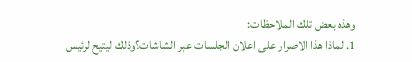وهذه بعض تلك الملاحظات:
1. لماذا هذا الاصرار على اعلان الجلسات عبر الشاشات؟وذلك ليتيح لرئيس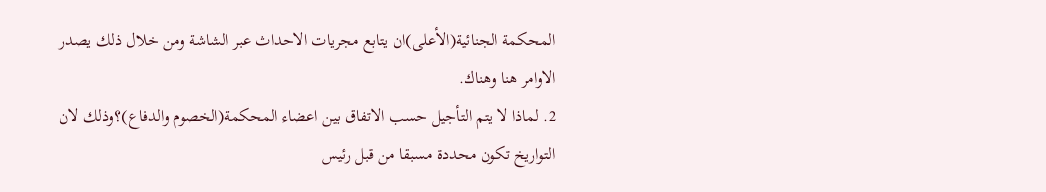المحكمة الجنائية(الأعلى)ان يتابع مجريات الاحداث عبر الشاشة ومن خلال ذلك يصدر الاوامر هنا وهناك.
2. لماذا لا يتم التأجيل حسب الاتفاق بين اعضاء المحكمة(الخصوم والدفاع)؟وذلك لان التواريخ تكون محددة مسبقا من قبل رئيس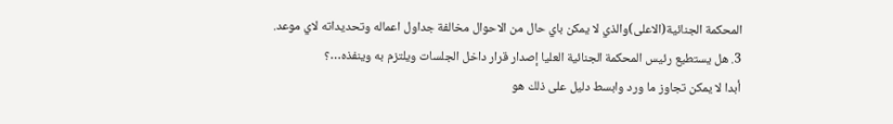المحكمة الجنائية(الاعلى)والذي لا يمكن باي حال من الاحوال مخالفة جداول اعماله وتحديداته لاي موعد.
3. هل يستطيع رئيس المحكمة الجنائية العليا إصدار قرار داخل الجلسات ويلتزم به وينفذه…؟
أبدا لا يمكن تجاوز ما ورد وابسط دليل على ذلك هو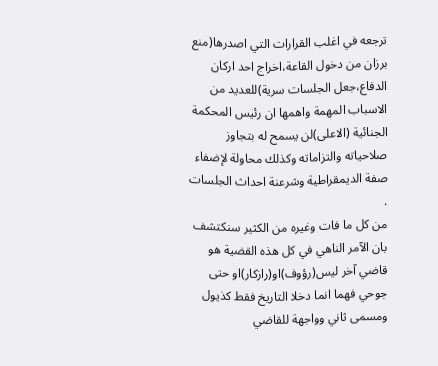ترجعه في اغلب القرارات التي اصدرها(منع برزان من دخول القاعة،اخراج احد اركان الدفاع،جعل الجلسات سرية)للعديد من الاسباب المهمة واهمها ان رئيس المحكمة الجنائية (الاعلى)لن يسمح له بتجاوز صلاحياته والتزاماته وكذلك محاولة لإضفاء صفة الديمقراطية وشرعنة احداث الجلسات .
من كل ما فات وغيره من الكثير سنكتشف بان الآمر الناهي في كل هذه القضية هو قاضي آخر ليس(رؤوف)او(رازكار)او حتى جوحي فهما انما دخلا التاريخ فقط كذيول ومسمى ثاني وواجهة للقاضي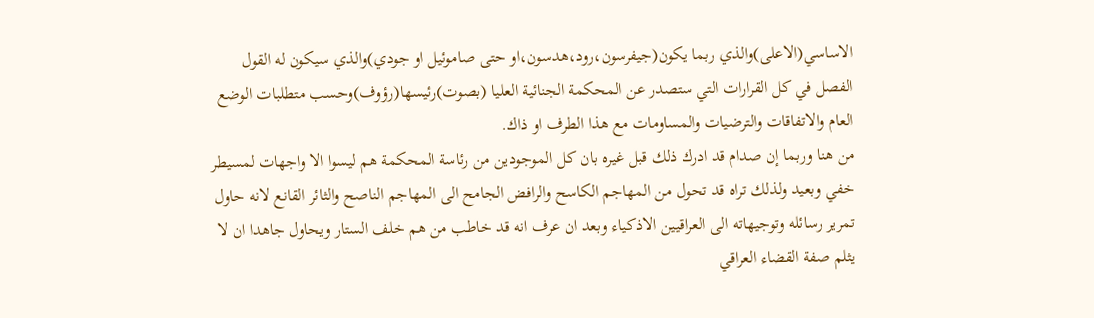الاساسي(الاعلى)والذي ربما يكون(جيفرسون،رود،هدسون،او حتى صاموئيل او جودي)والذي سيكون له القول الفصل في كل القرارات التي ستصدر عن المحكمة الجنائية العليا (بصوت)رئيسها(رؤوف)وحسب متطلبات الوضع العام والاتفاقات والترضيات والمساومات مع هذا الطرف او ذاك.
من هنا وربما إن صدام قد ادرك ذلك قبل غيره بان كل الموجودين من رئاسة المحكمة هم ليسوا الا واجهات لمسيطر خفي وبعيد ولذلك تراه قد تحول من المهاجم الكاسح والرافض الجامح الى المهاجم الناصح والثائر القانع لانه حاول تمرير رسائله وتوجيهاته الى العراقيين الاذكياء وبعد ان عرف انه قد خاطب من هم خلف الستار ويحاول جاهدا ان لا يثلم صفة القضاء العراقي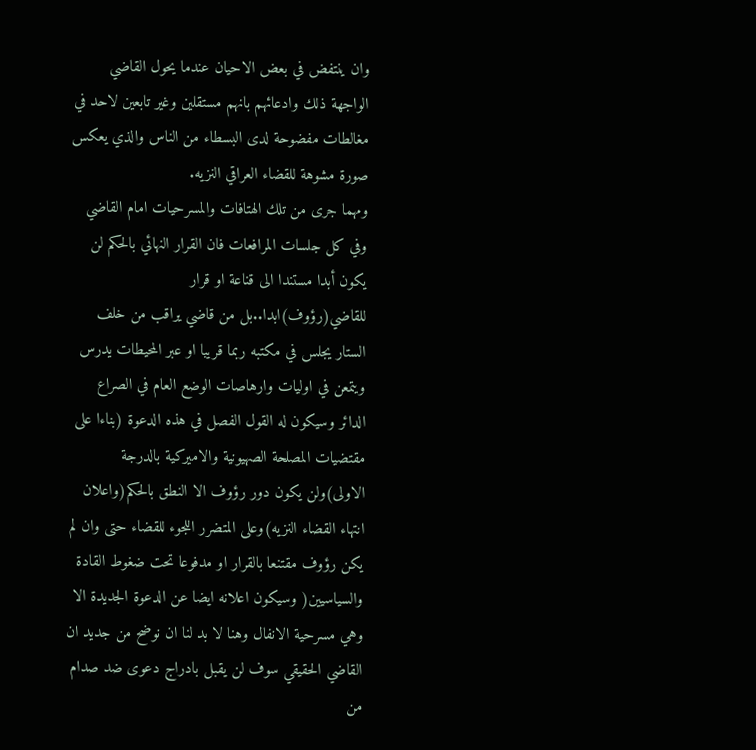وان ينتفض في بعض الاحيان عندما يحول القاضي الواجهة ذلك وادعائهم بانهم مستقلين وغير تابعين لاحد في مغالطات مفضوحة لدى البسطاء من الناس والذي يعكس صورة مشوهة للقضاء العراقي النزيه.
ومهما جرى من تلك الهتافات والمسرحيات امام القاضي وفي كل جلسات المرافعات فان القرار النهائي بالحكم لن يكون أبدا مستندا الى قناعة او قرار للقاضي(رؤوف)ابدا..بل من قاضي يراقب من خلف الستار يجلس في مكتبه ربما قريبا او عبر المحيطات يدرس ويتمعن في اوليات وارهاصات الوضع العام في الصراع الدائر وسيكون له القول الفصل في هذه الدعوة (بناءا على مقتضيات المصلحة الصهيونية والاميركية بالدرجة الاولى)ولن يكون دور رؤوف الا النطق بالحكم(واعلان انتهاء القضاء النزيه)وعلى المتضرر اللجوء للقضاء حتى وان لم يكن رؤوف مقتنعا بالقرار او مدفوعا تحت ضغوط القادة والسياسيين( وسيكون اعلانه ايضا عن الدعوة الجديدة الا وهي مسرحية الانفال وهنا لا بد لنا ان نوضح من جديد ان القاضي الحقيقي سوف لن يقبل بادراج دعوى ضد صدام من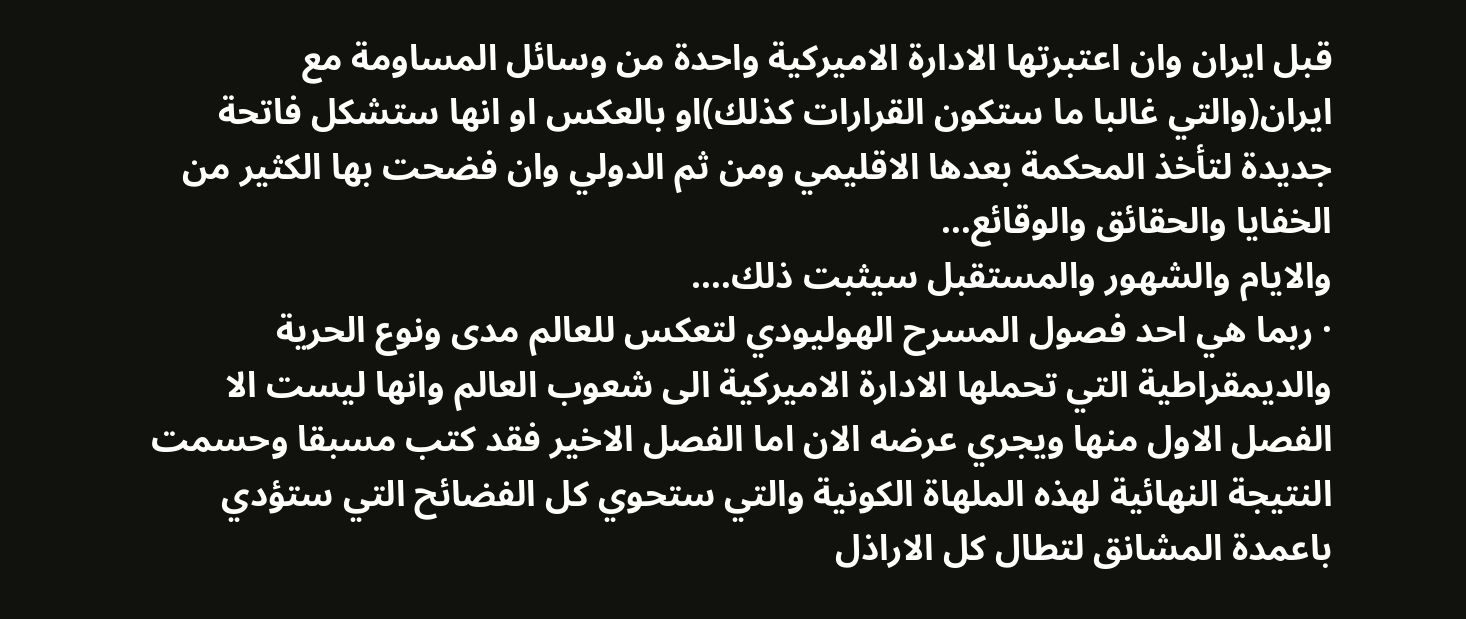قبل ايران وان اعتبرتها الادارة الاميركية واحدة من وسائل المساومة مع ايران(والتي غالبا ما ستكون القرارات كذلك)او بالعكس او انها ستشكل فاتحة جديدة لتأخذ المحكمة بعدها الاقليمي ومن ثم الدولي وان فضحت بها الكثير من الخفايا والحقائق والوقائع…
والايام والشهور والمستقبل سيثبت ذلك….
· ربما هي احد فصول المسرح الهوليودي لتعكس للعالم مدى ونوع الحرية والديمقراطية التي تحملها الادارة الاميركية الى شعوب العالم وانها ليست الا الفصل الاول منها ويجري عرضه الان اما الفصل الاخير فقد كتب مسبقا وحسمت النتيجة النهائية لهذه الملهاة الكونية والتي ستحوي كل الفضائح التي ستؤدي باعمدة المشانق لتطال كل الاراذل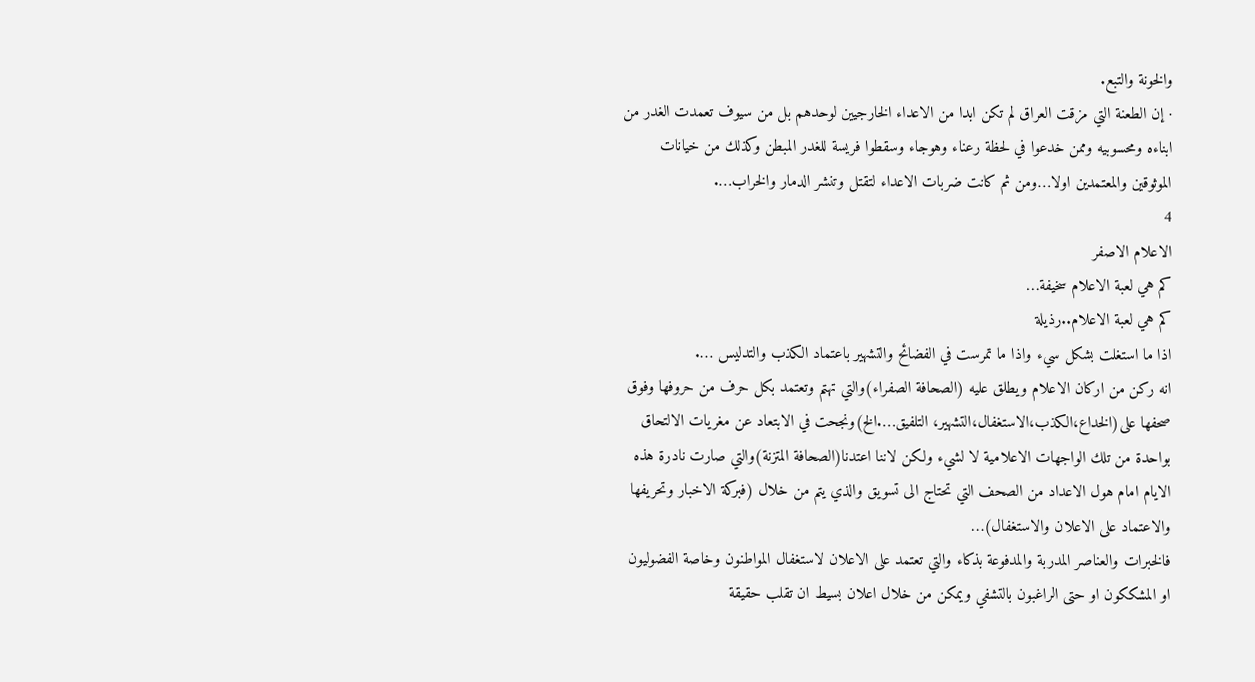والخونة والتبع.
· إن الطعنة التي مزقت العراق لم تكن ابدا من الاعداء الخارجيين لوحدهم بل من سيوف تعمدت الغدر من ابناءه ومحسوبيه وممن خدعوا في لحظة رعناء وهوجاء وسقطوا فريسة للغدر المبطن وكذلك من خيانات الموثوقين والمعتمدين اولا…ومن ثم كانت ضربات الاعداء لتقتل وتنشر الدمار والخراب….
4
الاعلام الاصفر
كم هي لعبة الاعلام سخيفة…
كم هي لعبة الاعلام..رذيلة
اذا ما استغلت بشكل سيء واذا ما تمرست في الفضائح والتشهير باعتماد الكذب والتدليس ….
انه ركن من اركان الاعلام ويطلق عليه (الصحافة الصفراء)والتي تهتم وتعتمد بكل حرف من حروفها وفوق صحفها على(الخداع،الكذب،الاستغفال،التشهير، التلفيق….الخ)ونجحت في الابتعاد عن مغريات الالتحاق بواحدة من تلك الواجهات الاعلامية لا لشيء ولكن لاننا اعتدنا(الصحافة المتزنة)والتي صارت نادرة هذه الايام امام هول الاعداد من الصحف التي تحتاج الى تسويق والذي يتم من خلال (فبركة الاخبار وتحريفها والاعتماد على الاعلان والاستغفال)…
فالخبرات والعناصر المدربة والمدفوعة بذكاء والتي تعتمد على الاعلان لاستغفال المواطنون وخاصة الفضوليون او المشككون او حتى الراغبون بالتشفي ويمكن من خلال اعلان بسيط ان تقلب حقيقة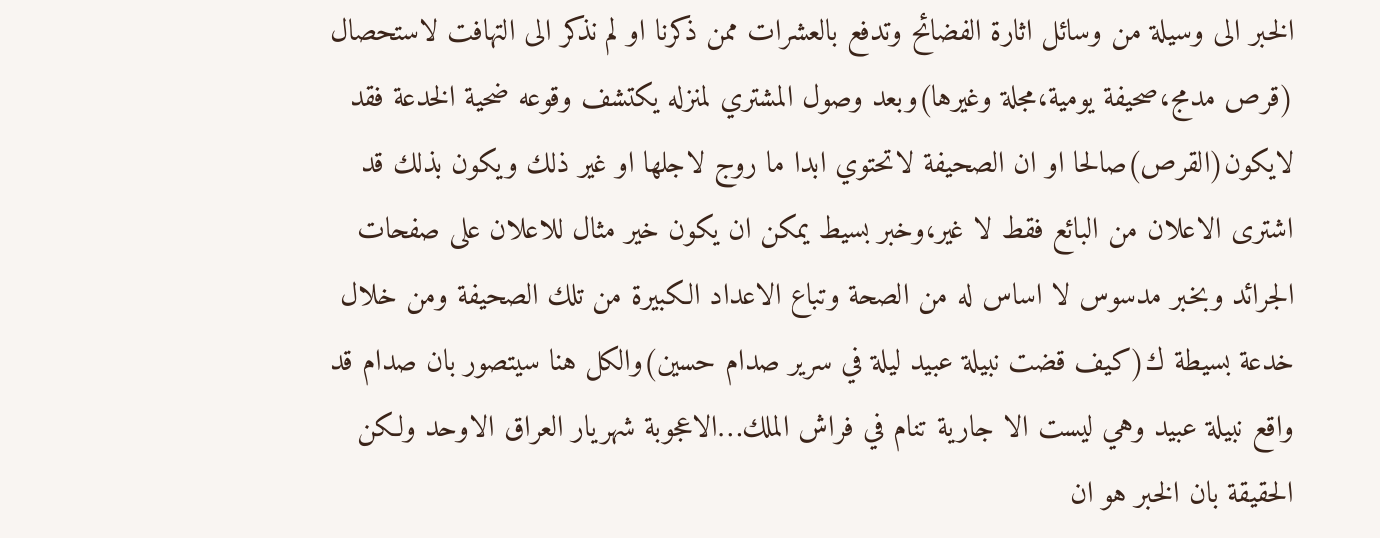الخبر الى وسيلة من وسائل اثارة الفضائح وتدفع بالعشرات ممن ذكرنا او لم نذكر الى التهافت لاستحصال (قرص مدمج،صحيفة يومية،مجلة وغيرها)وبعد وصول المشتري لمنزله يكتشف وقوعه ضحية الخدعة فقد لايكون(القرص)صالحا او ان الصحيفة لاتحتوي ابدا ما روج لاجلها او غير ذلك ويكون بذلك قد اشترى الاعلان من البائع فقط لا غير،وخبر بسيط يمكن ان يكون خير مثال للاعلان على صفحات الجرائد وبخبر مدسوس لا اساس له من الصحة وتباع الاعداد الكبيرة من تلك الصحيفة ومن خلال خدعة بسيطة ك(كيف قضت نبيلة عبيد ليلة في سرير صدام حسين)والكل هنا سيتصور بان صدام قد واقع نبيلة عبيد وهي ليست الا جارية تنام في فراش الملك…الاعجوبة شهريار العراق الاوحد ولكن الحقيقة بان الخبر هو ان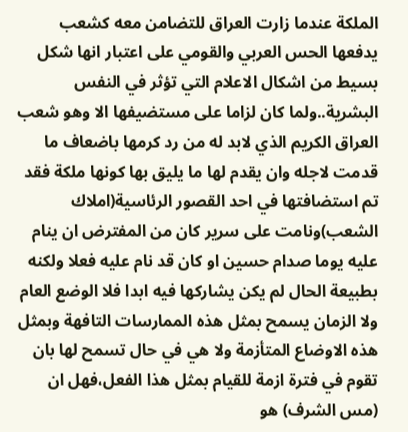الملكة عندما زارت العراق للتضامن معه كشعب يدفعها الحس العربي والقومي على اعتبار انها شكل بسيط من اشكال الاعلام التي تؤثر في النفس البشرية..ولما كان لزاما على مستضيفها الا وهو شعب العراق الكريم الذي لابد له من رد كرمها باضعاف ما قدمت لاجله وان يقدم لها ما يليق بها كونها ملكة فقد تم استضافتها في احد القصور الرئاسية(املاك الشعب)ونامت على سرير كان من المفترض ان ينام عليه يوما صدام حسين او كان قد نام عليه فعلا ولكنه بطبيعة الحال لم يكن يشاركها فيه ابدا فلا الوضع العام ولا الزمان يسمح بمثل هذه الممارسات التافهة وبمثل هذه الاوضاع المتأزمة ولا هي في حال تسمح لها بان تقوم في فترة ازمة للقيام بمثل هذا الفعل،فهل ان (مس الشرف) هو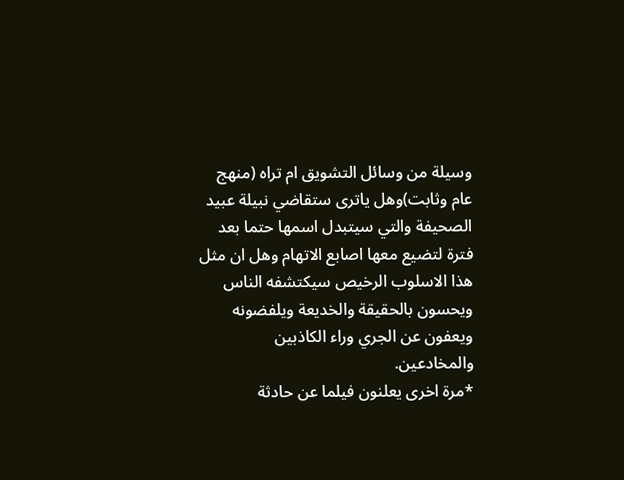وسيلة من وسائل التشويق ام تراه (منهج عام وثابت)وهل ياترى ستقاضي نبيلة عبيد الصحيفة والتي سيتبدل اسمها حتما بعد فترة لتضيع معها اصابع الاتهام وهل ان مثل هذا الاسلوب الرخيص سيكتشفه الناس ويحسون بالحقيقة والخديعة ويلفضونه ويعفون عن الجري وراء الكاذبين والمخادعين.
*مرة اخرى يعلنون فيلما عن حادثة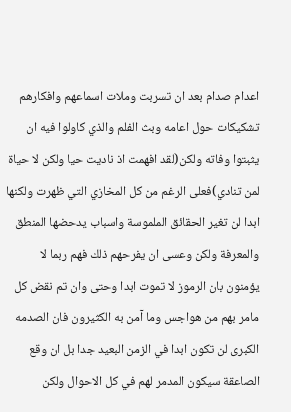اعدام صدام بعد ان تسربت وملات اسماعهم وافكارهم تشكيكات حول اعامه وبث الفلم والذي كاولوا فيه ان يثبتوا وفاته ولكن(لقد افهمت اذ ناديت حيا ولكن لا حياة لمن تنادي)فعلى الرغم من كل المخازي التي ظهرت ولكنها ابدا لن تغير الحقائق الملموسة واسباب يدحضها المنطق والمعرفة ولكن وعسى ان يفرحهم ذلك فهم ربما لا يؤمنون بان الرموز لا تموت ابدا وحتى وان تم نقض كل مامر بهم من هواجس وما آمن به الكثيرون فان الصدمه الكبرى لن تكون ابدا في الزمن البعيد جدا بل ان وقع الصاعقة سيكون المدمر لهم في كل الاحوال ولكن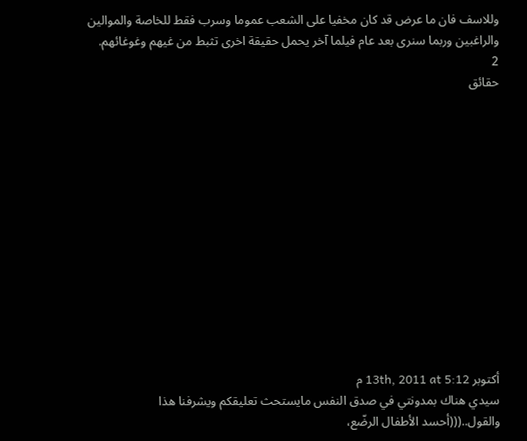وللاسف فان ما عرض قد كان مخفيا على الشعب عموما وسرب فقط للخاصة والموالين والراغبين وربما سنرى بعد عام فيلما آخر يحمل حقيقة اخرى تثبط من غيهم وغوغائهم.
2
حقائق













أكتوبر 13th, 2011 at 5:12 م
سيدي هناك بمدونتي في صدق النفس مايستحث تعليقكم ويشرفنا هذا
والقول..(((أحسد الأطفال الرضّع،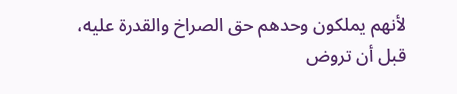لأنهم يملكون وحدهم حق الصراخ والقدرة عليه، قبل أن تروض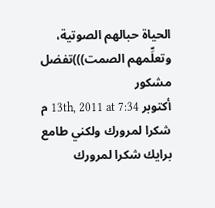الحياة حبالهم الصوتية، وتعلِّمهم الصمت)))تفضل مشكور
أكتوبر 13th, 2011 at 7:34 م
شكرا لمرورك ولكني طامع برايك شكرا لمرورك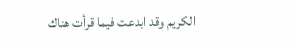الكريم وقد ابدعت فيما قرأت هناك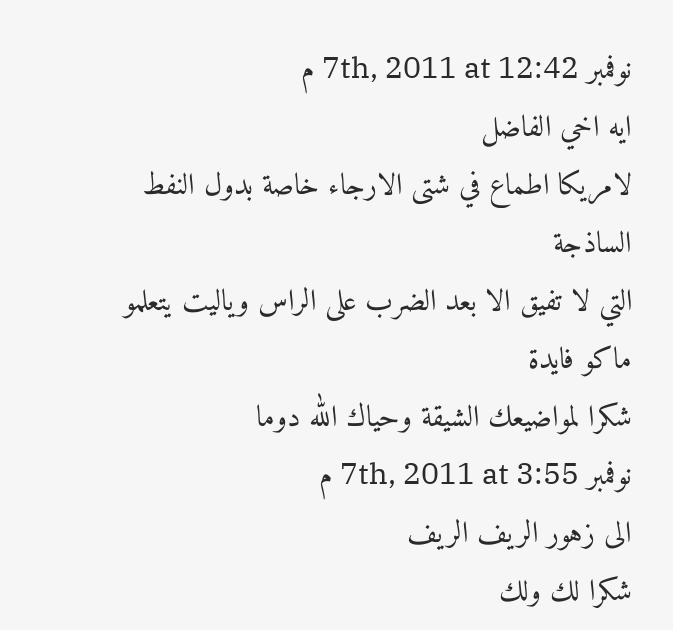نوفمبر 7th, 2011 at 12:42 م
ايه اخي الفاضل
لامريكا اطماع في شتى الارجاء خاصة بدول النفط الساذجة
التي لا تفيق الا بعد الضرب على الراس وياليت يتعلمو ماكو فايدة
شكرا لمواضيعك الشيقة وحياك الله دوما
نوفمبر 7th, 2011 at 3:55 م
الى زهور الريف الريف
شكرا لك ولك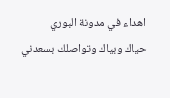اهداء في مدونة البوري
حياك وبياك وتواصلك بسعدني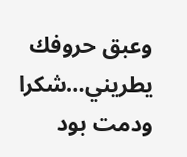وعبق حروفك يطريني…شكرا ودمت بود